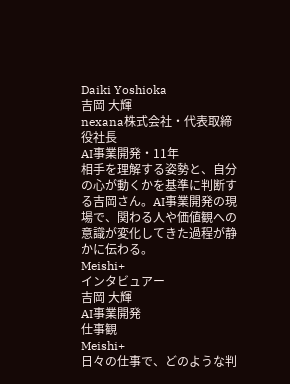Daiki Yoshioka
吉岡 大輝
nexana株式会社・代表取締役社長
AI事業開発・11年
相手を理解する姿勢と、自分の心が動くかを基準に判断する吉岡さん。AI事業開発の現場で、関わる人や価値観への意識が変化してきた過程が静かに伝わる。
Meishi+
インタビュアー
吉岡 大輝
AI事業開発
仕事観
Meishi+
日々の仕事で、どのような判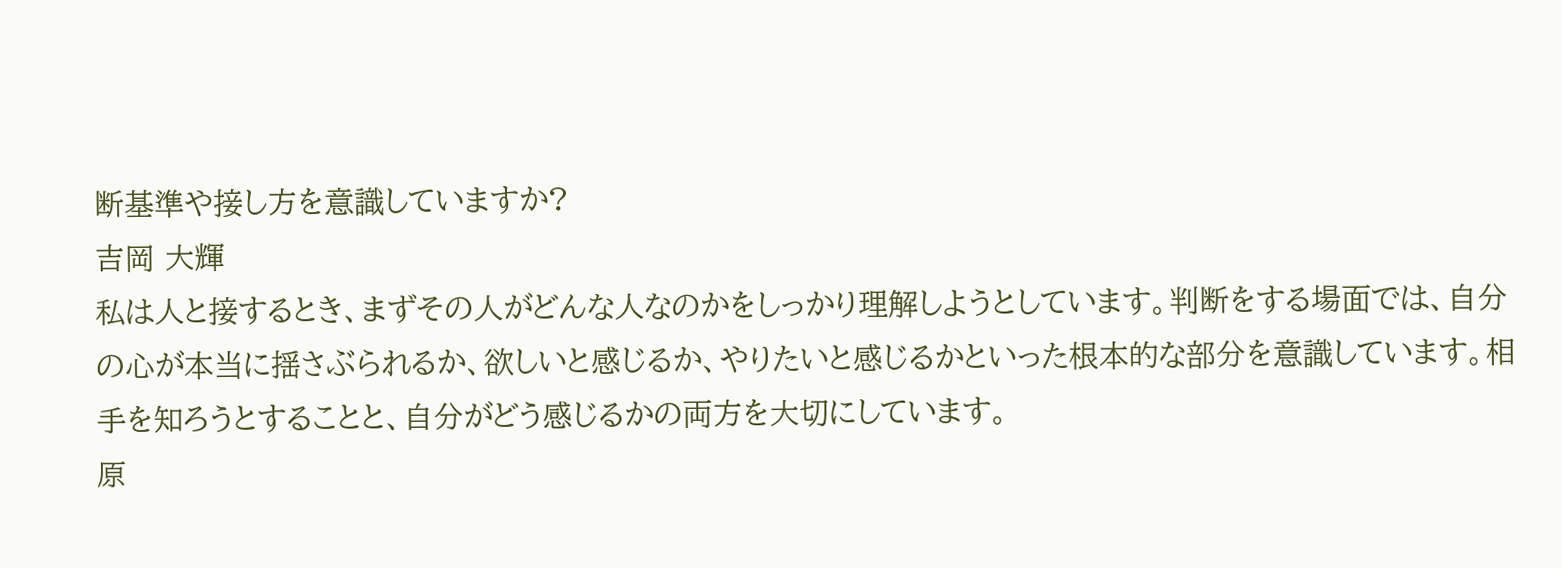断基準や接し方を意識していますか?
吉岡 大輝
私は人と接するとき、まずその人がどんな人なのかをしっかり理解しようとしています。判断をする場面では、自分の心が本当に揺さぶられるか、欲しいと感じるか、やりたいと感じるかといった根本的な部分を意識しています。相手を知ろうとすることと、自分がどう感じるかの両方を大切にしています。
原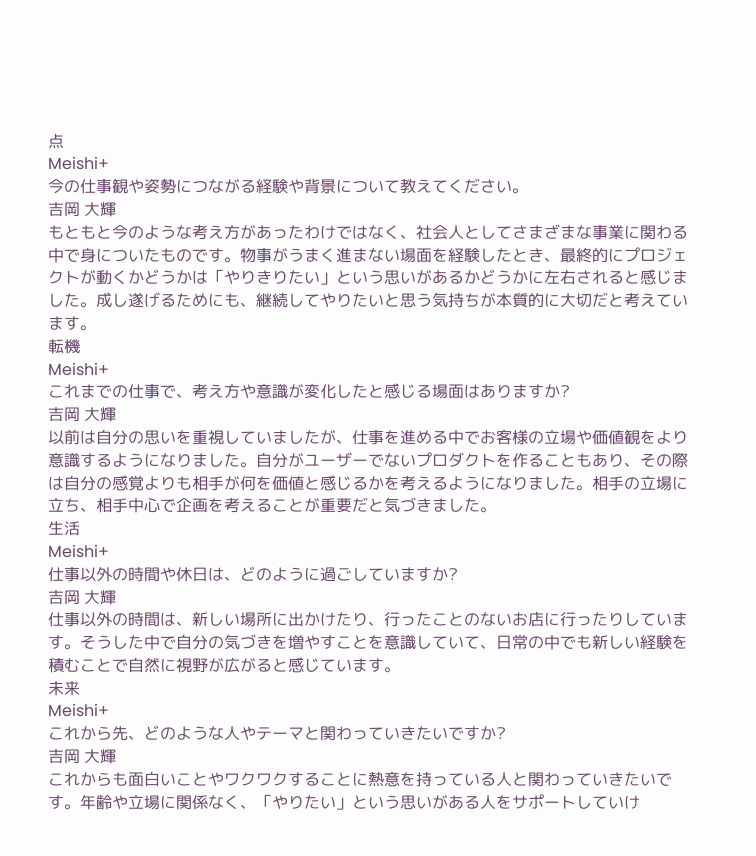点
Meishi+
今の仕事観や姿勢につながる経験や背景について教えてください。
吉岡 大輝
もともと今のような考え方があったわけではなく、社会人としてさまざまな事業に関わる中で身についたものです。物事がうまく進まない場面を経験したとき、最終的にプロジェクトが動くかどうかは「やりきりたい」という思いがあるかどうかに左右されると感じました。成し遂げるためにも、継続してやりたいと思う気持ちが本質的に大切だと考えています。
転機
Meishi+
これまでの仕事で、考え方や意識が変化したと感じる場面はありますか?
吉岡 大輝
以前は自分の思いを重視していましたが、仕事を進める中でお客様の立場や価値観をより意識するようになりました。自分がユーザーでないプロダクトを作ることもあり、その際は自分の感覚よりも相手が何を価値と感じるかを考えるようになりました。相手の立場に立ち、相手中心で企画を考えることが重要だと気づきました。
生活
Meishi+
仕事以外の時間や休日は、どのように過ごしていますか?
吉岡 大輝
仕事以外の時間は、新しい場所に出かけたり、行ったことのないお店に行ったりしています。そうした中で自分の気づきを増やすことを意識していて、日常の中でも新しい経験を積むことで自然に視野が広がると感じています。
未来
Meishi+
これから先、どのような人やテーマと関わっていきたいですか?
吉岡 大輝
これからも面白いことやワクワクすることに熱意を持っている人と関わっていきたいです。年齢や立場に関係なく、「やりたい」という思いがある人をサポートしていけ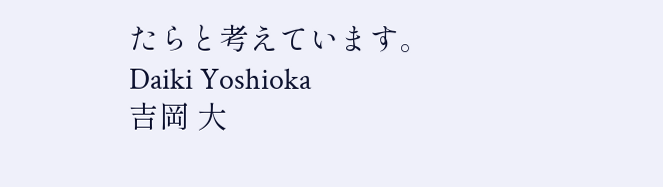たらと考えています。
Daiki Yoshioka
吉岡 大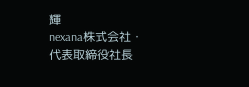輝
nexana株式会社・代表取締役社長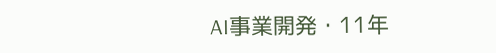AI事業開発・11年